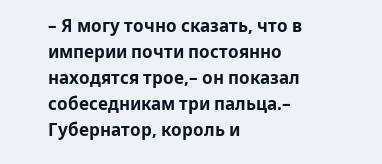– Я могу точно сказать, что в империи почти постоянно находятся трое,– он показал собеседникам три пальца.– Губернатор, король и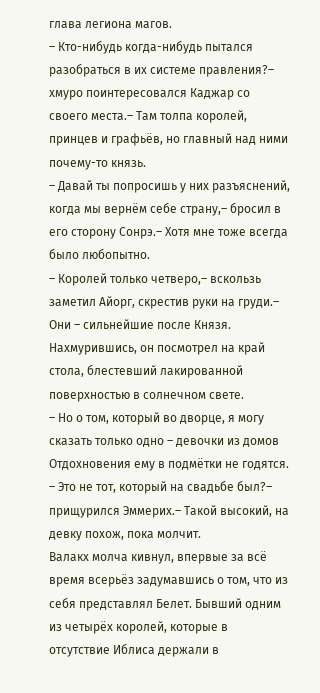глава легиона магов.
– Кто-нибудь когда-нибудь пытался разобраться в их системе правления?– хмуро поинтересовался Каджар со своего места.– Там толпа королей, принцев и графьёв, но главный над ними почему-то князь.
– Давай ты попросишь у них разъяснений, когда мы вернём себе страну,– бросил в его сторону Сонрэ.– Хотя мне тоже всегда было любопытно.
– Королей только четверо,– вскользь заметил Айорг, скрестив руки на груди.– Они – сильнейшие после Князя.
Нахмурившись, он посмотрел на край стола, блестевший лакированной поверхностью в солнечном свете.
– Но о том, который во дворце, я могу сказать только одно – девочки из домов Отдохновения ему в подмётки не годятся.
– Это не тот, который на свадьбе был?– прищурился Эммерих.– Такой высокий, на девку похож, пока молчит.
Валакх молча кивнул, впервые за всё время всерьёз задумавшись о том, что из себя представлял Белет. Бывший одним из четырёх королей, которые в отсутствие Иблиса держали в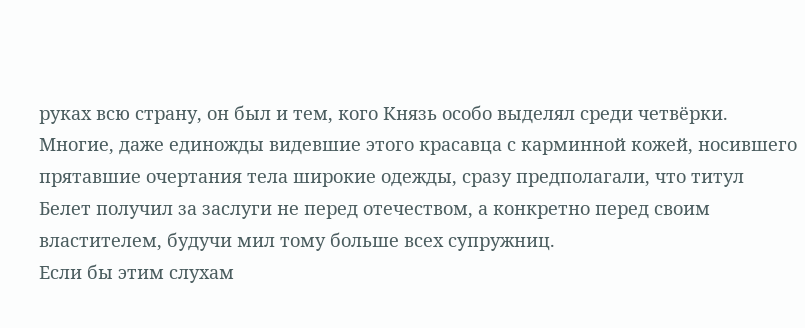руках всю страну, он был и тем, кого Князь особо выделял среди четвёрки. Многие, даже единожды видевшие этого красавца с карминной кожей, носившего прятавшие очертания тела широкие одежды, сразу предполагали, что титул Белет получил за заслуги не перед отечеством, а конкретно перед своим властителем, будучи мил тому больше всех супружниц.
Если бы этим слухам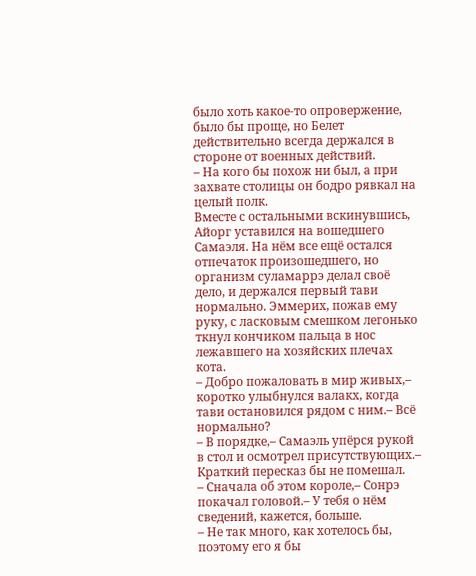было хоть какое-то опровержение, было бы проще, но Белет действительно всегда держался в стороне от военных действий.
– На кого бы похож ни был, а при захвате столицы он бодро рявкал на целый полк.
Вместе с остальными вскинувшись, Айорг уставился на вошедшего Самаэля. На нём все ещё остался отпечаток произошедшего, но организм суламаррэ делал своё дело, и держался первый тави нормально. Эммерих, пожав ему руку, с ласковым смешком легонько ткнул кончиком пальца в нос лежавшего на хозяйских плечах кота.
– Добро пожаловать в мир живых,– коротко улыбнулся валакх, когда тави остановился рядом с ним.– Всё нормально?
– В порядке,– Самаэль упёрся рукой в стол и осмотрел присутствующих.– Краткий пересказ бы не помешал.
– Сначала об этом короле,– Сонрэ покачал головой.– У тебя о нём сведений, кажется, больше.
– Не так много, как хотелось бы, поэтому его я бы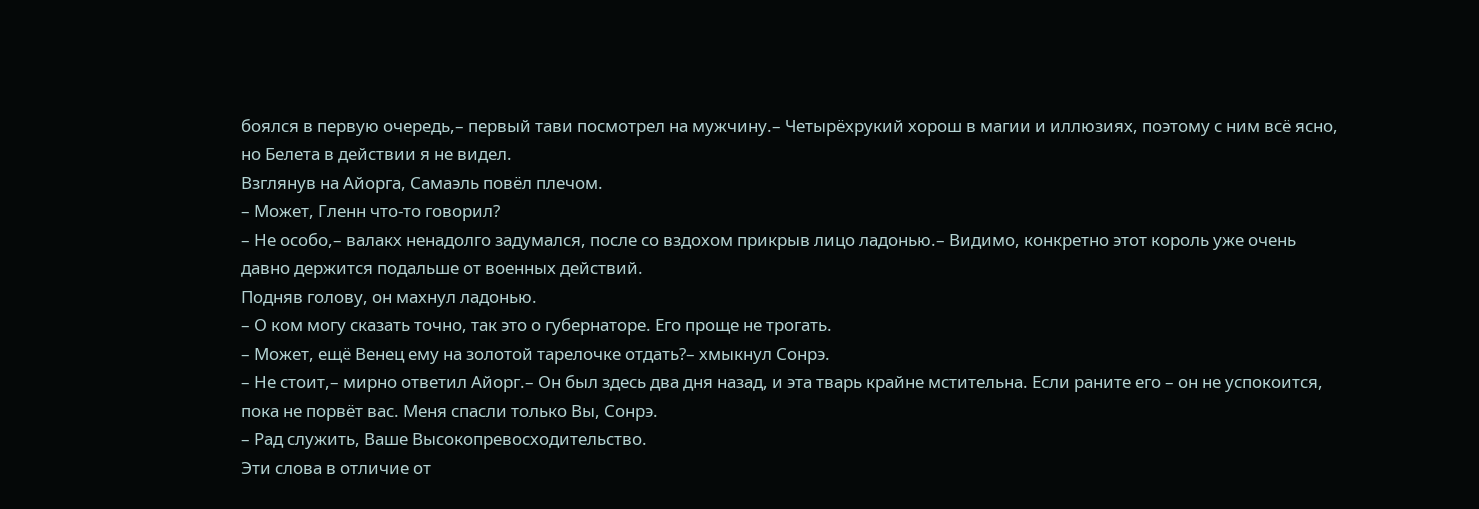боялся в первую очередь,– первый тави посмотрел на мужчину.– Четырёхрукий хорош в магии и иллюзиях, поэтому с ним всё ясно, но Белета в действии я не видел.
Взглянув на Айорга, Самаэль повёл плечом.
– Может, Гленн что-то говорил?
– Не особо,– валакх ненадолго задумался, после со вздохом прикрыв лицо ладонью.– Видимо, конкретно этот король уже очень давно держится подальше от военных действий.
Подняв голову, он махнул ладонью.
– О ком могу сказать точно, так это о губернаторе. Его проще не трогать.
– Может, ещё Венец ему на золотой тарелочке отдать?– хмыкнул Сонрэ.
– Не стоит,– мирно ответил Айорг.– Он был здесь два дня назад, и эта тварь крайне мстительна. Если раните его – он не успокоится, пока не порвёт вас. Меня спасли только Вы, Сонрэ.
– Рад служить, Ваше Высокопревосходительство.
Эти слова в отличие от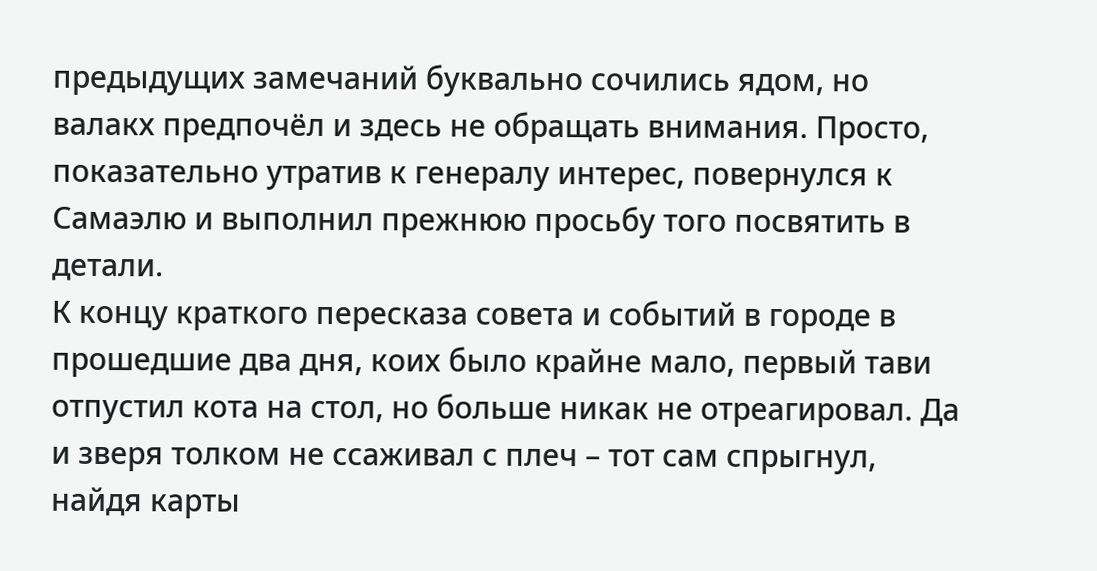предыдущих замечаний буквально сочились ядом, но валакх предпочёл и здесь не обращать внимания. Просто, показательно утратив к генералу интерес, повернулся к Самаэлю и выполнил прежнюю просьбу того посвятить в детали.
К концу краткого пересказа совета и событий в городе в прошедшие два дня, коих было крайне мало, первый тави отпустил кота на стол, но больше никак не отреагировал. Да и зверя толком не ссаживал с плеч – тот сам спрыгнул, найдя карты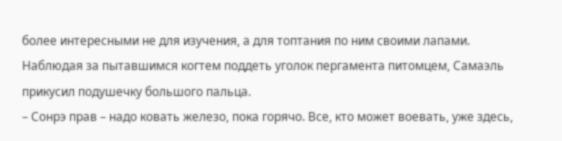более интересными не для изучения, а для топтания по ним своими лапами.
Наблюдая за пытавшимся когтем поддеть уголок пергамента питомцем, Самаэль прикусил подушечку большого пальца.
– Сонрэ прав – надо ковать железо, пока горячо. Все, кто может воевать, уже здесь,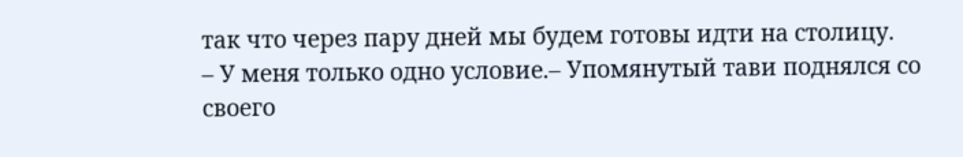так что через пару дней мы будем готовы идти на столицу.
– У меня только одно условие.– Упомянутый тави поднялся со своего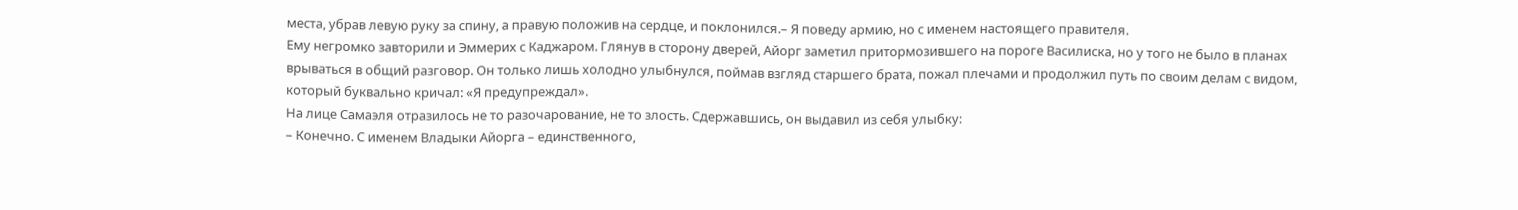места, убрав левую руку за спину, а правую положив на сердце, и поклонился.– Я поведу армию, но с именем настоящего правителя.
Ему негромко завторили и Эммерих с Каджаром. Глянув в сторону дверей, Айорг заметил притормозившего на пороге Василиска, но у того не было в планах врываться в общий разговор. Он только лишь холодно улыбнулся, поймав взгляд старшего брата, пожал плечами и продолжил путь по своим делам с видом, который буквально кричал: «Я предупреждал».
На лице Самаэля отразилось не то разочарование, не то злость. Сдержавшись, он выдавил из себя улыбку:
– Конечно. С именем Владыки Айорга – единственного,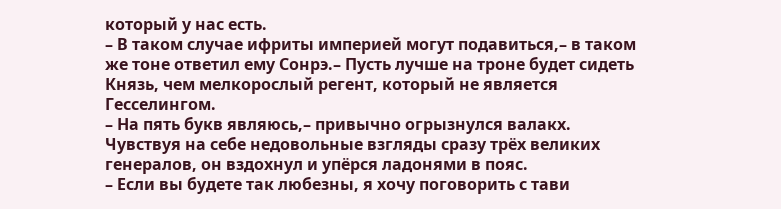который у нас есть.
– В таком случае ифриты империей могут подавиться,– в таком же тоне ответил ему Сонрэ.– Пусть лучше на троне будет сидеть Князь, чем мелкорослый регент, который не является Гесселингом.
– На пять букв являюсь,– привычно огрызнулся валакх.
Чувствуя на себе недовольные взгляды сразу трёх великих генералов, он вздохнул и упёрся ладонями в пояс.
– Если вы будете так любезны, я хочу поговорить с тави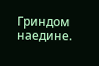Гриндом наедине.